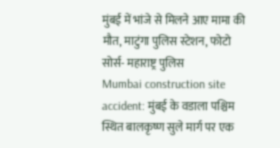मुंबई में भांजे से मिलने आए मामा की मौत, माटुंगा पुलिस स्टेशन, फोटो सोर्स- महाराष्ट्र पुलिस
Mumbai construction site accident: मुंबई के वडाला पश्चिम स्थित बालकृष्ण सुले मार्ग पर एक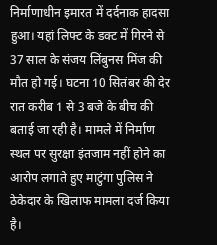निर्माणाधीन इमारत में दर्दनाक हादसा हुआ। यहां लिफ्ट के डक्ट में गिरने से 37 साल के संजय लिंबुनस मिंज की मौत हो गई। घटना 10 सितंबर की देर रात करीब 1 से 3 बजे के बीच की बताई जा रही है। मामले में निर्माण स्थल पर सुरक्षा इंतजाम नहीं होने का आरोप लगाते हुए माटुंगा पुलिस ने ठेकेदार के खिलाफ मामला दर्ज किया है।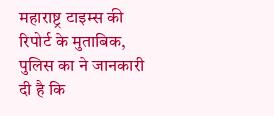महाराष्ट्र टाइम्स की रिपोर्ट के मुताबिक, पुलिस का ने जानकारी दी है कि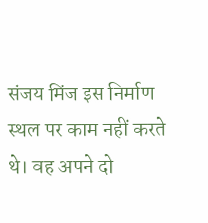संजय मिंज इस निर्माण स्थल पर काम नहीं करते थे। वह अपने दो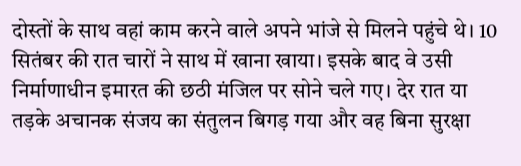दोस्तों के साथ वहां काम करने वाले अपने भांजे से मिलने पहुंचे थे। 10 सितंबर की रात चारों ने साथ में खाना खाया। इसके बाद वे उसी निर्माणाधीन इमारत की छठी मंजिल पर सोने चले गए। देर रात या तड़के अचानक संजय का संतुलन बिगड़ गया और वह बिना सुरक्षा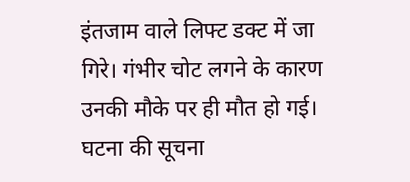इंतजाम वाले लिफ्ट डक्ट में जा गिरे। गंभीर चोट लगने के कारण उनकी मौके पर ही मौत हो गई।
घटना की सूचना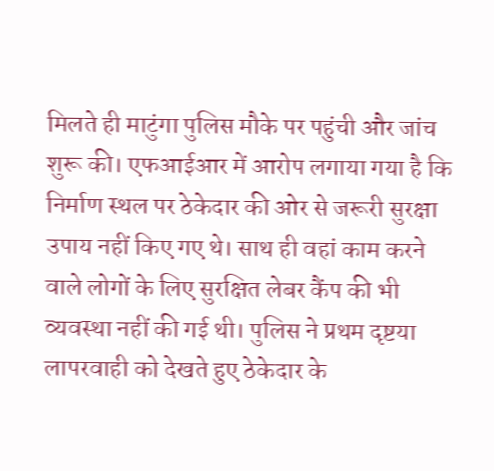मिलते ही माटुंगा पुलिस मौके पर पहुंची और जांच शुरू की। एफआईआर में आरोप लगाया गया है कि निर्माण स्थल पर ठेकेदार की ओर से जरूरी सुरक्षा उपाय नहीं किए गए थे। साथ ही वहां काम करने वाले लोगों के लिए सुरक्षित लेबर कैंप की भी व्यवस्था नहीं की गई थी। पुलिस ने प्रथम दृष्टया लापरवाही को देखते हुए ठेकेदार के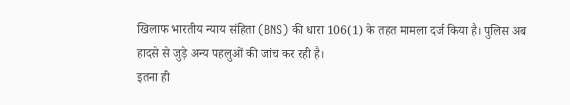खिलाफ भारतीय न्याय संहिता (BNS) की धारा 106(1) के तहत मामला दर्ज किया है। पुलिस अब हादसे से जुड़े अन्य पहलुओं की जांच कर रही है।
इतना ही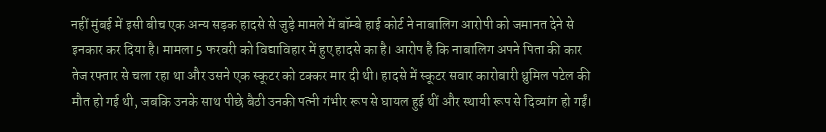नहीं मुंबई में इसी बीच एक अन्य सड़क हादसे से जुड़े मामले में बॉम्बे हाई कोर्ट ने नाबालिग आरोपी को जमानत देने से इनकार कर दिया है। मामला 5 फरवरी को विद्याविहार में हुए हादसे का है। आरोप है कि नाबालिग अपने पिता की कार तेज रफ्तार से चला रहा था और उसने एक स्कूटर को टक्कर मार दी थी। हादसे में स्कूटर सवार कारोबारी ध्रुमिल पटेल की मौत हो गई थी, जबकि उनके साथ पीछे बैठी उनकी पत्नी गंभीर रूप से घायल हुई थीं और स्थायी रूप से दिव्यांग हो गईं।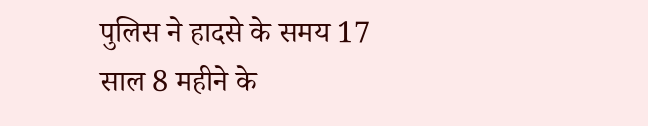पुलिस ने हादसे के समय 17 साल 8 महीने के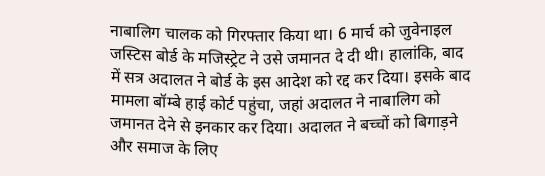नाबालिग चालक को गिरफ्तार किया था। 6 मार्च को जुवेनाइल जस्टिस बोर्ड के मजिस्ट्रेट ने उसे जमानत दे दी थी। हालांकि, बाद में सत्र अदालत ने बोर्ड के इस आदेश को रद्द कर दिया। इसके बाद मामला बॉम्बे हाई कोर्ट पहुंचा, जहां अदालत ने नाबालिग को जमानत देने से इनकार कर दिया। अदालत ने बच्चों को बिगाड़ने और समाज के लिए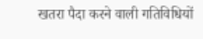खतरा पैदा करने वाली गतिविधियों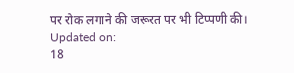पर रोक लगाने की जरूरत पर भी टिप्पणी की।
Updated on:
18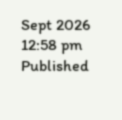Sept 2026 12:58 pm
Published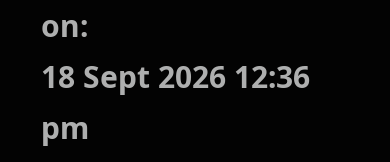on:
18 Sept 2026 12:36 pm